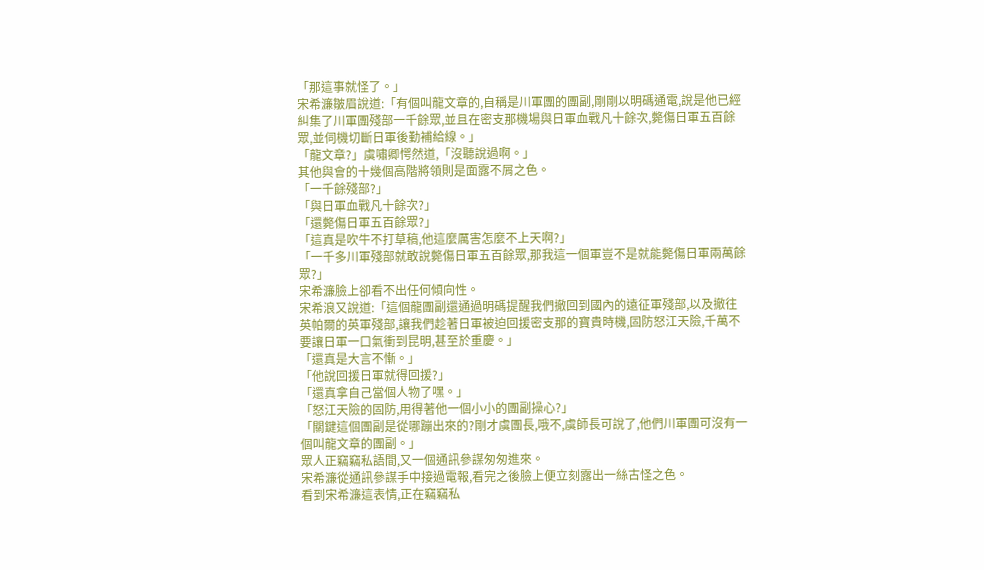「那這事就怪了。」
宋希濂皺眉說道:「有個叫龍文章的,自稱是川軍團的團副,剛剛以明碼通電,說是他已經糾集了川軍團殘部一千餘眾,並且在密支那機場與日軍血戰凡十餘次,斃傷日軍五百餘眾,並伺機切斷日軍後勤補給線。」
「龍文章?」虞嘯卿愕然道,「沒聽說過啊。」
其他與會的十幾個高階將領則是面露不屑之色。
「一千餘殘部?」
「與日軍血戰凡十餘次?」
「還斃傷日軍五百餘眾?」
「這真是吹牛不打草稿,他這麼厲害怎麼不上天啊?」
「一千多川軍殘部就敢說斃傷日軍五百餘眾,那我這一個軍豈不是就能斃傷日軍兩萬餘眾?」
宋希濂臉上卻看不出任何傾向性。
宋希浪又說道:「這個龍團副還通過明碼提醒我們撤回到國內的遠征軍殘部,以及撤往英帕爾的英軍殘部,讓我們趁著日軍被迫回援密支那的寶貴時機,固防怒江天險,千萬不要讓日軍一口氣衝到昆明,甚至於重慶。」
「還真是大言不慚。」
「他說回援日軍就得回援?」
「還真拿自己當個人物了嘿。」
「怒江天險的固防,用得著他一個小小的團副操心?」
「關鍵這個團副是從哪蹦出來的?剛才虞團長,哦不,虞師長可說了,他們川軍團可沒有一個叫龍文章的團副。」
眾人正竊竊私語間,又一個通訊參謀匆匆進來。
宋希濂從通訊參謀手中接過電報,看完之後臉上便立刻露出一絲古怪之色。
看到宋希濂這表情,正在竊竊私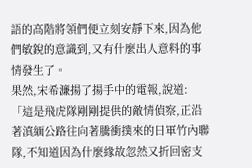語的高階將領們便立刻安靜下來,因為他們敏銳的意識到,又有什麼出人意料的事情發生了。
果然,宋希濂揚了揚手中的電報,說道:「這是飛虎隊剛剛提供的敵情偵察,正沿著滇緬公路往向著騰衝撲來的日軍竹內聯隊,不知道因為什麼緣故忽然又折回密支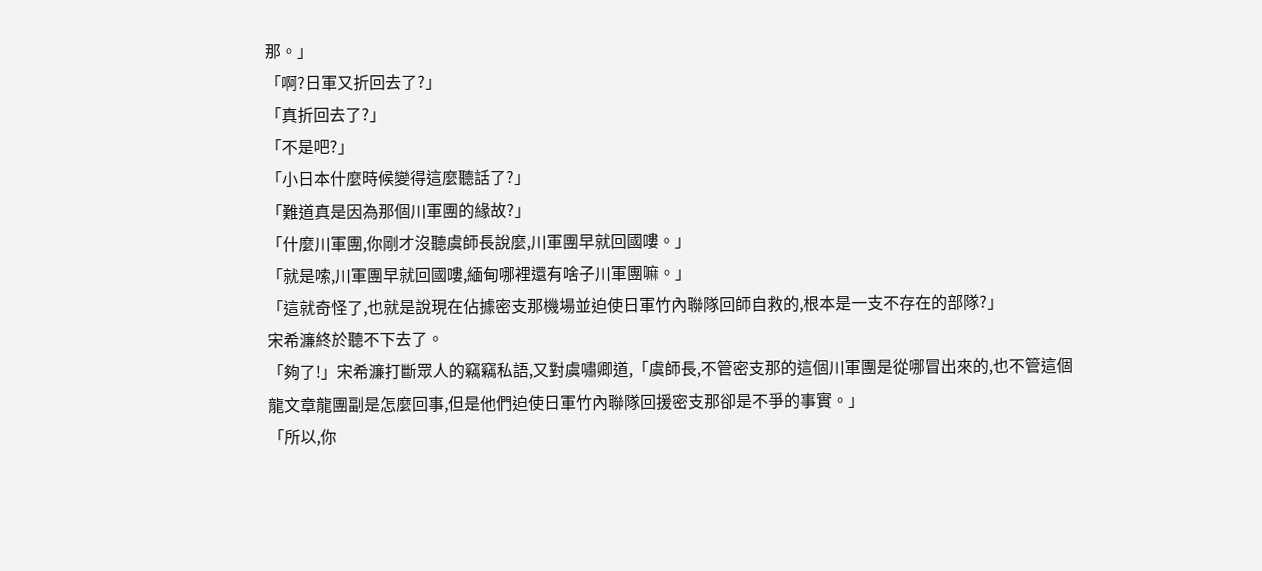那。」
「啊?日軍又折回去了?」
「真折回去了?」
「不是吧?」
「小日本什麼時候變得這麼聽話了?」
「難道真是因為那個川軍團的緣故?」
「什麼川軍團,你剛才沒聽虞師長說麼,川軍團早就回國嘍。」
「就是嗦,川軍團早就回國嘍,緬甸哪裡還有啥子川軍團嘛。」
「這就奇怪了,也就是說現在佔據密支那機場並迫使日軍竹內聯隊回師自救的,根本是一支不存在的部隊?」
宋希濂終於聽不下去了。
「夠了!」宋希濂打斷眾人的竊竊私語,又對虞嘯卿道,「虞師長,不管密支那的這個川軍團是從哪冒出來的,也不管這個龍文章龍團副是怎麼回事,但是他們迫使日軍竹內聯隊回援密支那卻是不爭的事實。」
「所以,你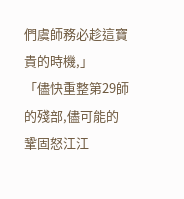們虞師務必趁這寶貴的時機,」
「儘快重整第29師的殘部,儘可能的鞏固怒江江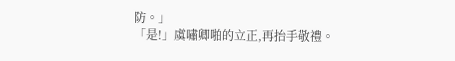防。」
「是!」虞嘯卿啪的立正,再抬手敬禮。